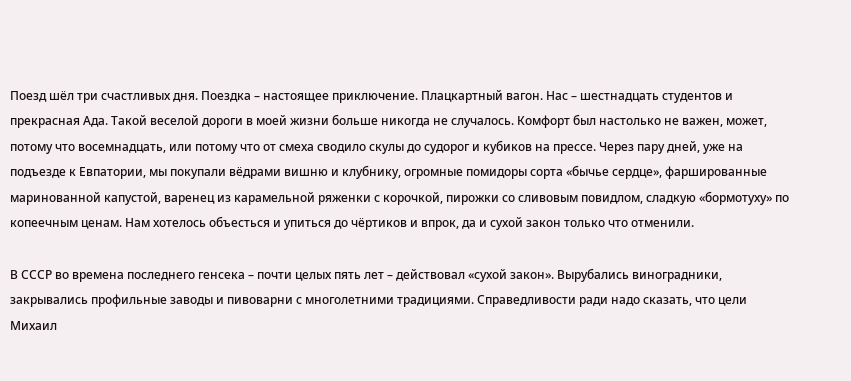Поезд шёл три счастливых дня. Поездка – настоящее приключение. Плацкартный вагон. Нас – шестнадцать студентов и прекрасная Ада. Такой веселой дороги в моей жизни больше никогда не случалось. Комфорт был настолько не важен, может, потому что восемнадцать, или потому что от смеха сводило скулы до судорог и кубиков на прессе. Через пару дней, уже на подъезде к Евпатории, мы покупали вёдрами вишню и клубнику, огромные помидоры сорта «бычье сердце», фаршированные маринованной капустой, варенец из карамельной ряженки с корочкой, пирожки со сливовым повидлом, сладкую «бормотуху» по копеечным ценам. Нам хотелось объесться и упиться до чёртиков и впрок, да и сухой закон только что отменили.

В СССР во времена последнего генсека – почти целых пять лет – действовал «сухой закон». Вырубались виноградники, закрывались профильные заводы и пивоварни с многолетними традициями. Справедливости ради надо сказать, что цели Михаил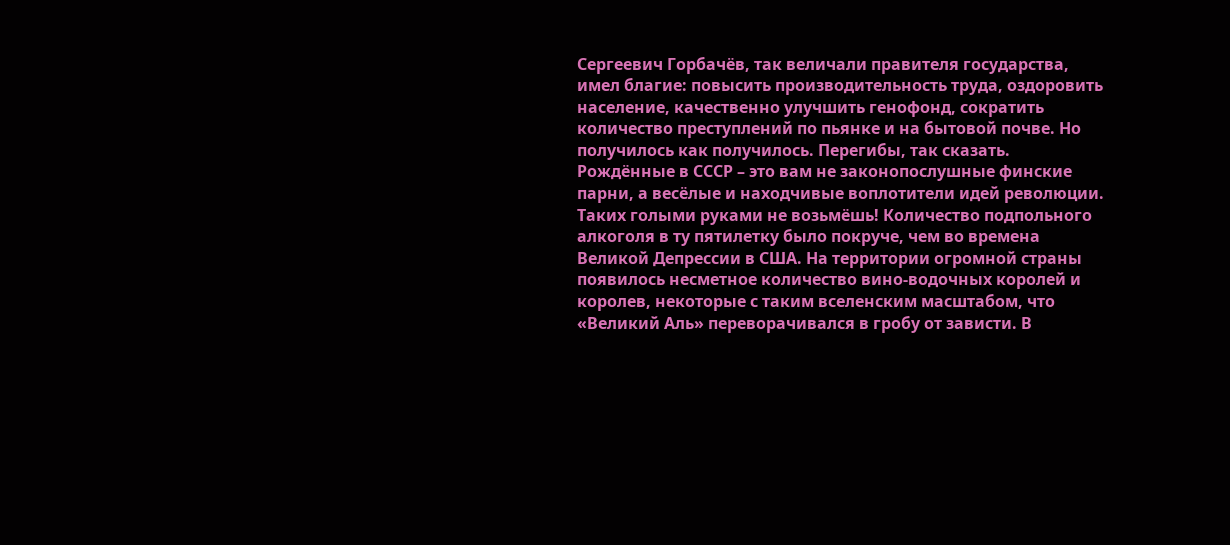Сергеевич Горбачёв, так величали правителя государства, имел благие: повысить производительность труда, оздоровить население, качественно улучшить генофонд, сократить количество преступлений по пьянке и на бытовой почве. Но получилось как получилось. Перегибы, так сказать. Рождённые в СССР – это вам не законопослушные финские парни, а весёлые и находчивые воплотители идей революции. Таких голыми руками не возьмёшь! Количество подпольного алкоголя в ту пятилетку было покруче, чем во времена Великой Депрессии в США. На территории огромной страны появилось несметное количество вино-водочных королей и королев, некоторые с таким вселенским масштабом, что «Великий Аль» переворачивался в гробу от зависти. В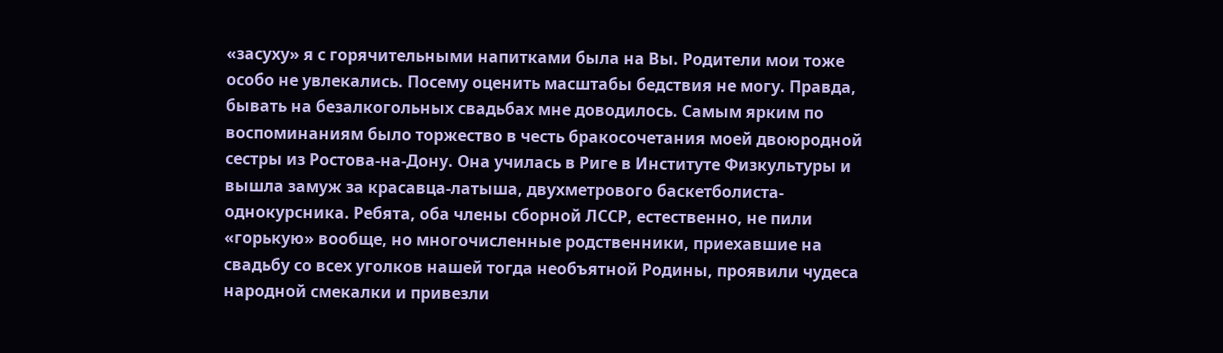«засуху» я с горячительными напитками была на Вы. Родители мои тоже особо не увлекались. Посему оценить масштабы бедствия не могу. Правда, бывать на безалкогольных свадьбах мне доводилось. Самым ярким по воспоминаниям было торжество в честь бракосочетания моей двоюродной сестры из Ростова-на-Дону. Она училась в Риге в Институте Физкультуры и вышла замуж за красавца-латыша, двухметрового баскетболиста-однокурсника. Ребята, оба члены сборной ЛССР, естественно, не пили «горькую» вообще, но многочисленные родственники, приехавшие на свадьбу со всех уголков нашей тогда необъятной Родины, проявили чудеса народной смекалки и привезли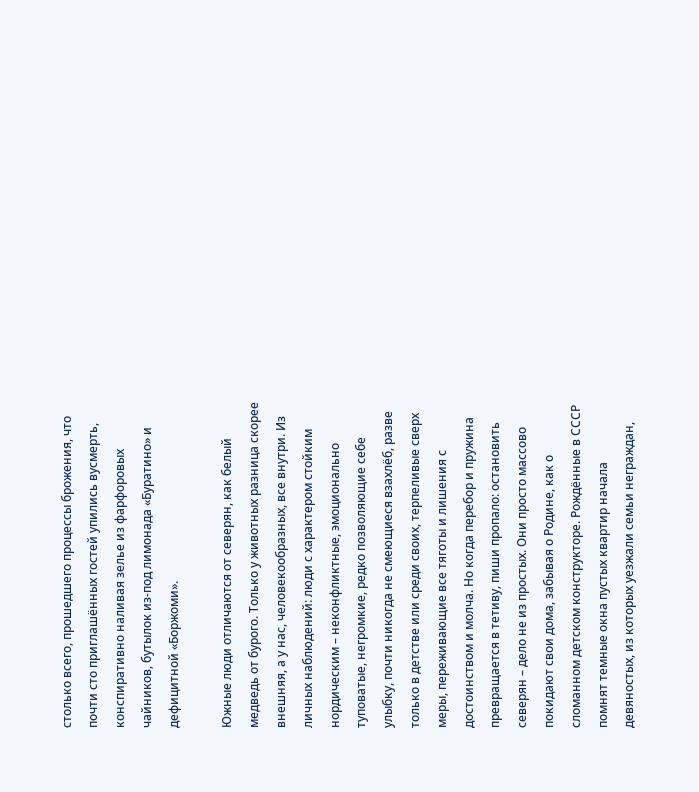столько всего, прошедшего процессы брожения, что почти сто приглашённых гостей упились вусмерть, конспиративно наливая зелье из фарфоровых чайников, бутылок из-под лимонада «Буратино» и дефицитной «Боржоми».

Южные люди отличаются от северян, как белый медведь от бурого. Только у животных разница скорее внешняя, а у нас, человекообразных, все внутри. Из личных наблюдений: люди с характером стойким нордическим – неконфликтные, эмоционально туповатые, негромкие, редко позволяющие себе улыбку, почти никогда не смеющиеся взахлёб, разве только в детстве или среди своих, терпеливые сверх меры, переживающие все тяготы и лишения с достоинством и молча. Но когда перебор и пружина превращается в тетиву, пиши пропало: остановить северян – дело не из простых. Они просто массово покидают свои дома, забывая о Родине, как о сломанном детском конструкторе. Рождённые в СССР помнят темные окна пустых квартир начала девяностых, из которых уезжали семьи неграждан,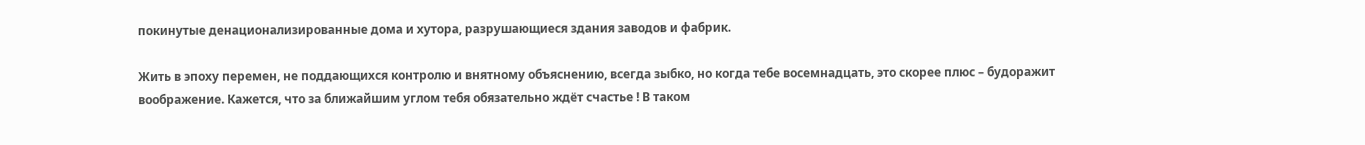покинутые денационализированные дома и хутора, разрушающиеся здания заводов и фабрик.

Жить в эпоху перемен, не поддающихся контролю и внятному объяснению, всегда зыбко, но когда тебе восемнадцать, это скорее плюс – будоражит воображение. Кажется, что за ближайшим углом тебя обязательно ждёт счастье ! В таком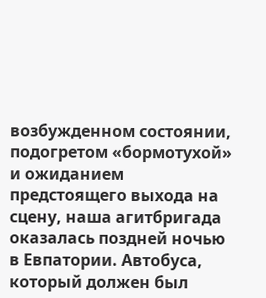возбужденном состоянии, подогретом «бормотухой» и ожиданием предстоящего выхода на сцену, наша агитбригада оказалась поздней ночью в Евпатории. Автобуса, который должен был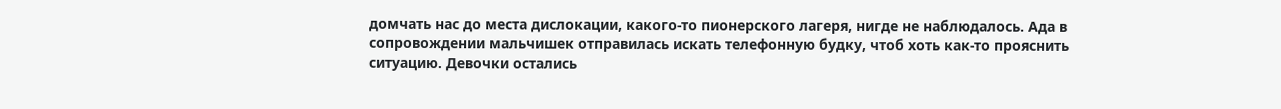домчать нас до места дислокации, какого-то пионерского лагеря, нигде не наблюдалось. Ада в сопровождении мальчишек отправилась искать телефонную будку, чтоб хоть как-то прояснить ситуацию. Девочки остались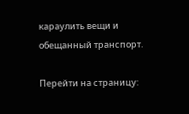караулить вещи и обещанный транспорт.

Перейти на страницу: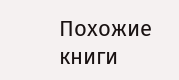Похожие книги